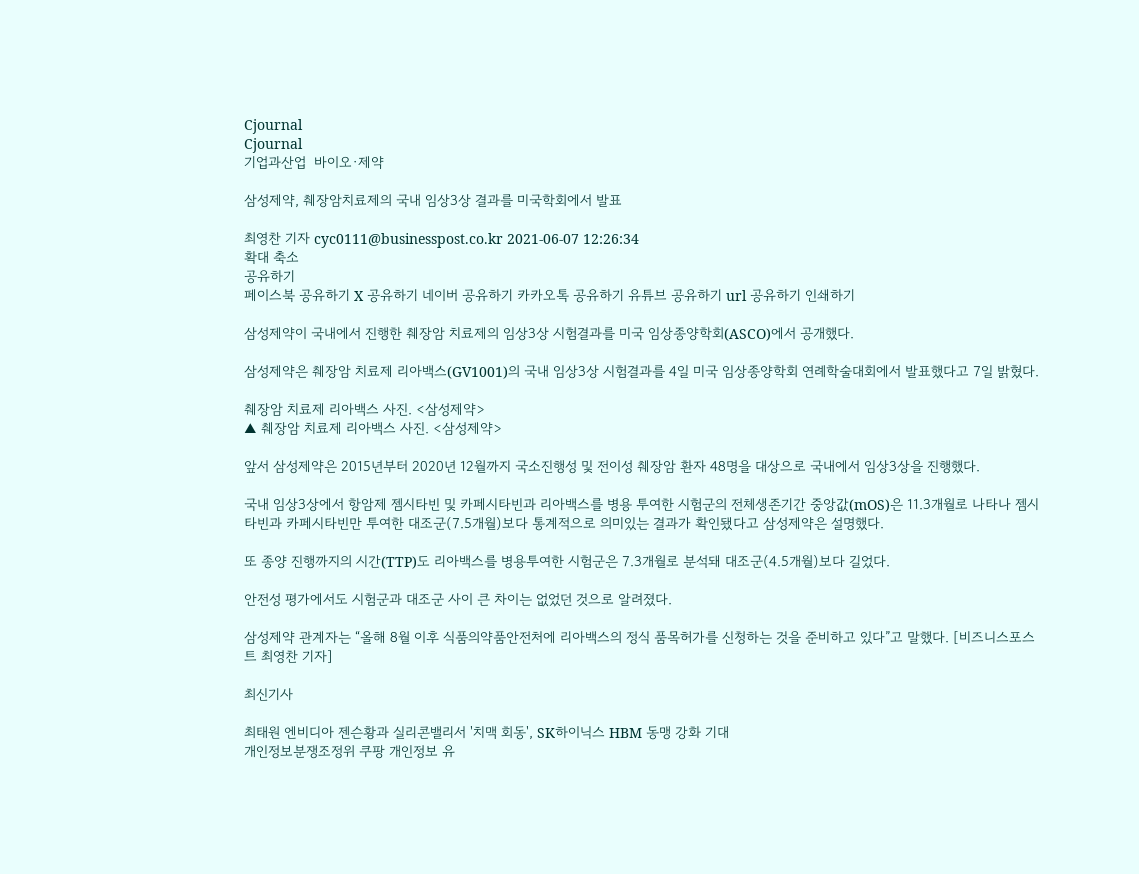Cjournal
Cjournal
기업과산업  바이오·제약

삼성제약, 췌장암치료제의 국내 임상3상 결과를 미국학회에서 발표

최영찬 기자 cyc0111@businesspost.co.kr 2021-06-07 12:26:34
확대 축소
공유하기
페이스북 공유하기 X 공유하기 네이버 공유하기 카카오톡 공유하기 유튜브 공유하기 url 공유하기 인쇄하기

삼성제약이 국내에서 진행한 췌장암 치료제의 임상3상 시험결과를 미국 임상종양학회(ASCO)에서 공개했다.

삼성제약은 췌장암 치료제 리아백스(GV1001)의 국내 임상3상 시험결과를 4일 미국 임상종양학회 연례학술대회에서 발표했다고 7일 밝혔다.

췌장암 치료제 리아백스 사진. <삼성제약>
▲ 췌장암 치료제 리아백스 사진. <삼성제약>

앞서 삼성제약은 2015년부터 2020년 12월까지 국소진행성 및 전이성 췌장암 환자 48명을 대상으로 국내에서 임상3상을 진행했다.

국내 임상3상에서 항암제 젬시타빈 및 카페시타빈과 리아백스를 병용 투여한 시험군의 전체생존기간 중앙값(mOS)은 11.3개월로 나타나 젬시타빈과 카페시타빈만 투여한 대조군(7.5개월)보다 통계적으로 의미있는 결과가 확인됐다고 삼성제약은 설명했다.

또 종양 진행까지의 시간(TTP)도 리아백스를 병용투여한 시험군은 7.3개월로 분석돼 대조군(4.5개월)보다 길었다.

안전성 평가에서도 시험군과 대조군 사이 큰 차이는 없었던 것으로 알려졌다.

삼성제약 관계자는 “올해 8월 이후 식품의약품안전처에 리아백스의 정식 품목허가를 신청하는 것을 준비하고 있다”고 말했다. [비즈니스포스트 최영찬 기자]

최신기사

최태원 엔비디아 젠슨황과 실리콘밸리서 '치맥 회동', SK하이닉스 HBM 동맹 강화 기대
개인정보분쟁조정위 쿠팡 개인정보 유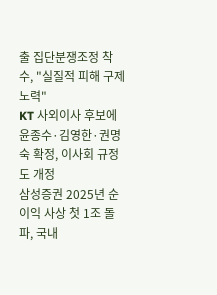출 집단분쟁조정 착수, "실질적 피해 구제 노력"
KT 사외이사 후보에 윤종수·김영한·권명숙 확정, 이사회 규정도 개정
삼성증권 2025년 순이익 사상 첫 1조 돌파, 국내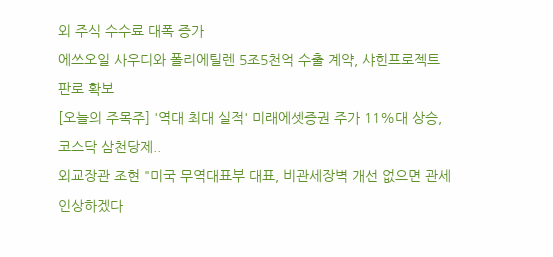외 주식 수수료 대폭 증가
에쓰오일 사우디와 폴리에틸렌 5조5천억 수출 계약, 샤힌프로젝트 판로 확보
[오늘의 주목주] '역대 최대 실적' 미래에셋증권 주가 11%대 상승, 코스닥 삼천당제..
외교장관 조현 "미국 무역대표부 대표, 비관세장벽 개선 없으면 관세 인상하겠다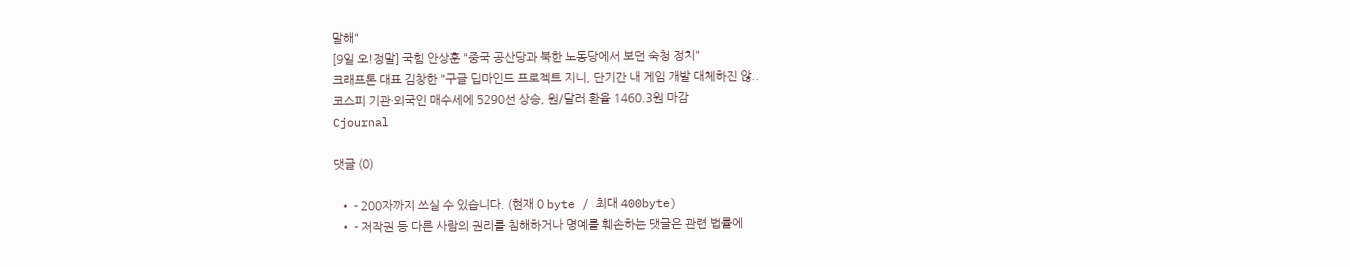말해"
[9일 오!정말] 국힘 안상훈 "중국 공산당과 북한 노동당에서 보던 숙청 정치"
크래프톤 대표 김창한 "구글 딥마인드 프로젝트 지니, 단기간 내 게임 개발 대체하진 않..
코스피 기관·외국인 매수세에 5290선 상승, 원/달러 환율 1460.3원 마감
Cjournal

댓글 (0)

  • - 200자까지 쓰실 수 있습니다. (현재 0 byte / 최대 400byte)
  • - 저작권 등 다른 사람의 권리를 침해하거나 명예를 훼손하는 댓글은 관련 법률에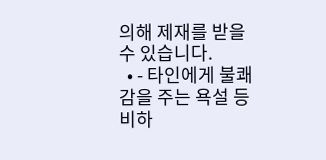의해 제재를 받을 수 있습니다.
  • - 타인에게 불쾌감을 주는 욕설 등 비하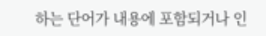하는 단어가 내용에 포함되거나 인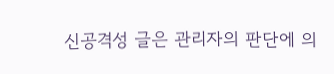신공격성 글은 관리자의 판단에 의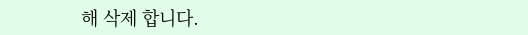해 삭제 합니다.